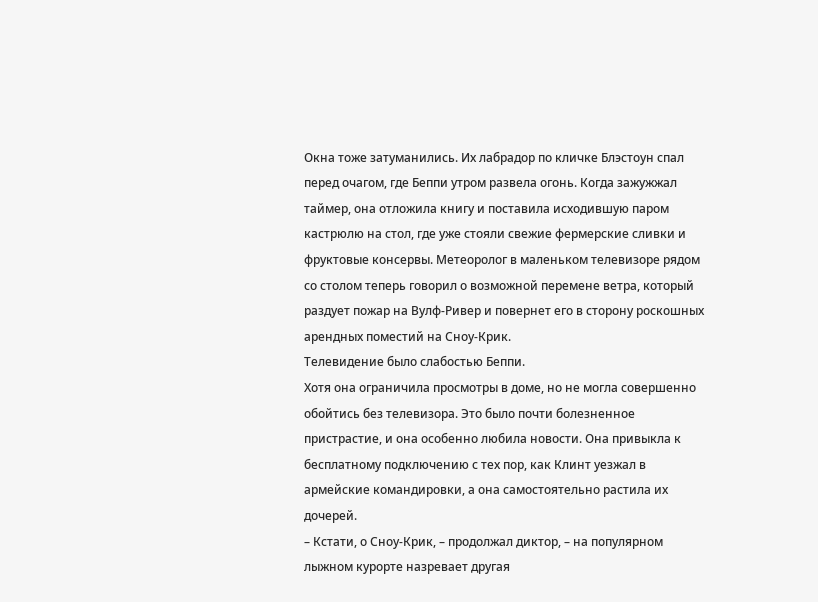Окна тоже затуманились. Их лабрадор по кличке Блэстоун спал перед очагом, где Беппи утром развела огонь. Когда зажужжал таймер, она отложила книгу и поставила исходившую паром кастрюлю на стол, где уже стояли свежие фермерские сливки и фруктовые консервы. Метеоролог в маленьком телевизоре рядом со столом теперь говорил о возможной перемене ветра, который раздует пожар на Вулф-Ривер и повернет его в сторону роскошных арендных поместий на Сноу-Крик.
Телевидение было слабостью Беппи.
Хотя она ограничила просмотры в доме, но не могла совершенно обойтись без телевизора. Это было почти болезненное пристрастие, и она особенно любила новости. Она привыкла к бесплатному подключению с тех пор, как Клинт уезжал в армейские командировки, а она самостоятельно растила их дочерей.
– Кстати, о Сноу-Крик, – продолжал диктор, – на популярном лыжном курорте назревает другая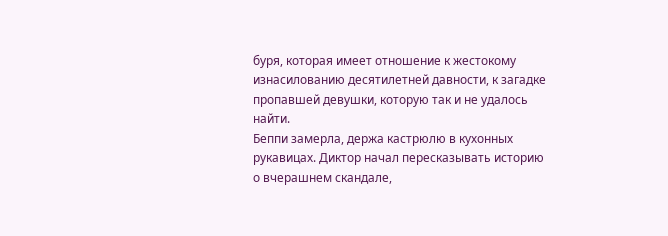буря, которая имеет отношение к жестокому изнасилованию десятилетней давности, к загадке пропавшей девушки, которую так и не удалось найти.
Беппи замерла, держа кастрюлю в кухонных рукавицах. Диктор начал пересказывать историю о вчерашнем скандале,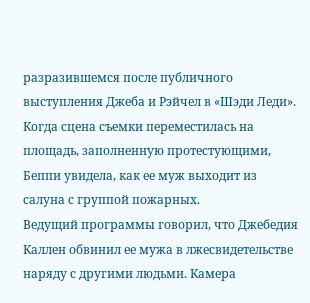разразившемся после публичного выступления Джеба и Рэйчел в «Шэди Леди». Когда сцена съемки переместилась на площадь, заполненную протестующими, Беппи увидела, как ее муж выходит из салуна с группой пожарных.
Ведущий программы говорил, что Джебедия Каллен обвинил ее мужа в лжесвидетельстве наряду с другими людьми. Камера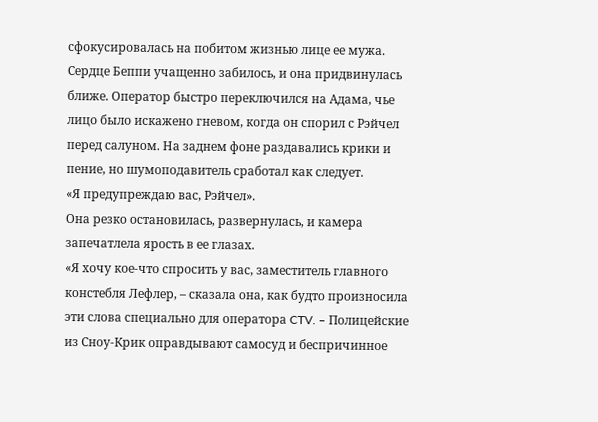сфокусировалась на побитом жизнью лице ее мужа. Сердце Беппи учащенно забилось, и она придвинулась ближе. Оператор быстро переключился на Адама, чье лицо было искажено гневом, когда он спорил с Рэйчел перед салуном. На заднем фоне раздавались крики и пение, но шумоподавитель сработал как следует.
«Я предупреждаю вас, Рэйчел».
Она резко остановилась, развернулась, и камера запечатлела ярость в ее глазах.
«Я хочу кое-что спросить у вас, заместитель главного констебля Лефлер, – сказала она, как будто произносила эти слова специально для оператора CTV. – Полицейские из Сноу-Крик оправдывают самосуд и беспричинное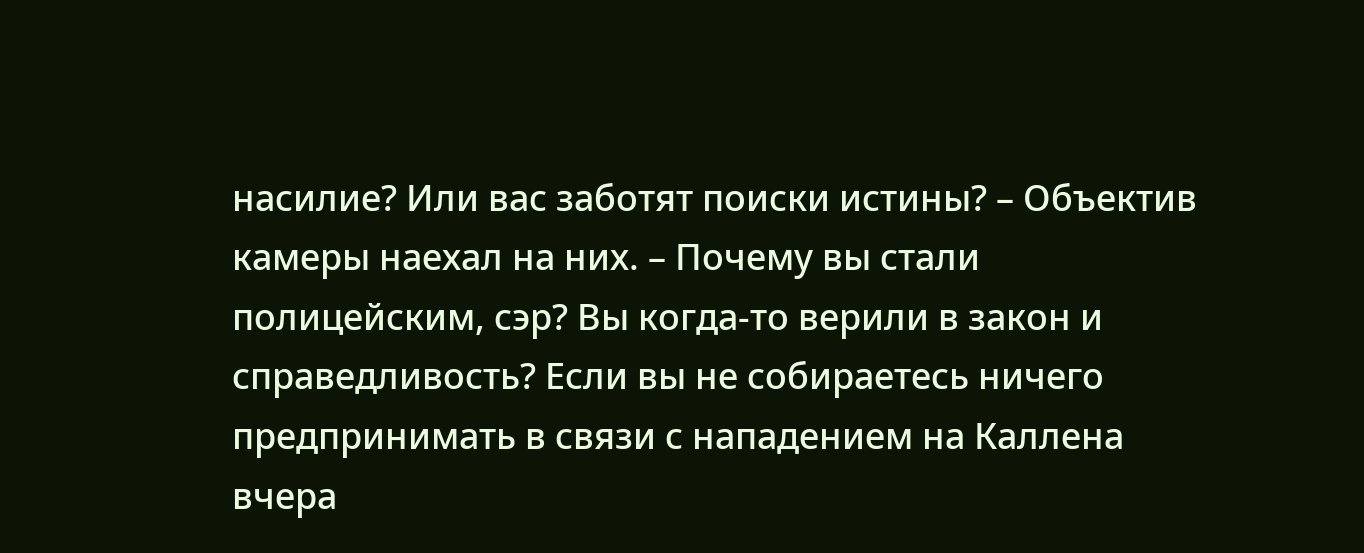насилие? Или вас заботят поиски истины? – Объектив камеры наехал на них. – Почему вы стали полицейским, сэр? Вы когда-то верили в закон и справедливость? Если вы не собираетесь ничего предпринимать в связи с нападением на Каллена вчера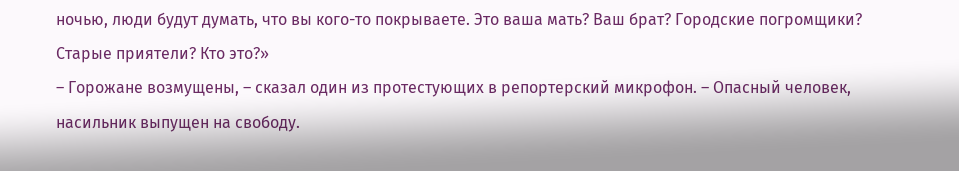ночью, люди будут думать, что вы кого-то покрываете. Это ваша мать? Ваш брат? Городские погромщики? Старые приятели? Кто это?»
– Горожане возмущены, – сказал один из протестующих в репортерский микрофон. – Опасный человек, насильник выпущен на свободу.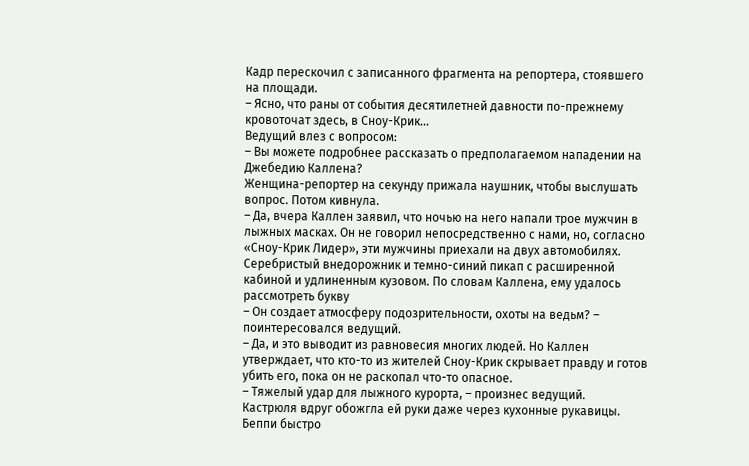Кадр перескочил с записанного фрагмента на репортера, стоявшего на площади.
– Ясно, что раны от события десятилетней давности по-прежнему кровоточат здесь, в Сноу-Крик…
Ведущий влез с вопросом:
– Вы можете подробнее рассказать о предполагаемом нападении на Джебедию Каллена?
Женщина-репортер на секунду прижала наушник, чтобы выслушать вопрос. Потом кивнула.
– Да, вчера Каллен заявил, что ночью на него напали трое мужчин в лыжных масках. Он не говорил непосредственно с нами, но, согласно «Сноу-Крик Лидер», эти мужчины приехали на двух автомобилях. Серебристый внедорожник и темно-синий пикап с расширенной кабиной и удлиненным кузовом. По словам Каллена, ему удалось рассмотреть букву
– Он создает атмосферу подозрительности, охоты на ведьм? – поинтересовался ведущий.
– Да, и это выводит из равновесия многих людей. Но Каллен утверждает, что кто-то из жителей Сноу-Крик скрывает правду и готов убить его, пока он не раскопал что-то опасное.
– Тяжелый удар для лыжного курорта, – произнес ведущий.
Кастрюля вдруг обожгла ей руки даже через кухонные рукавицы. Беппи быстро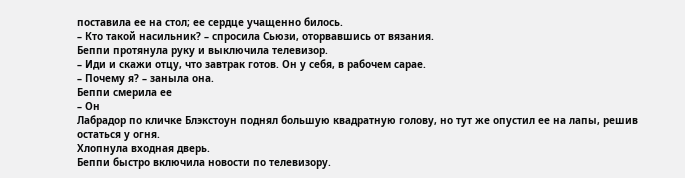поставила ее на стол; ее сердце учащенно билось.
– Кто такой насильник? – спросила Сьюзи, оторвавшись от вязания.
Беппи протянула руку и выключила телевизор.
– Иди и скажи отцу, что завтрак готов. Он у себя, в рабочем сарае.
– Почему я? – заныла она.
Беппи смерила ее
– Он
Лабрадор по кличке Блэкстоун поднял большую квадратную голову, но тут же опустил ее на лапы, решив остаться у огня.
Хлопнула входная дверь.
Беппи быстро включила новости по телевизору.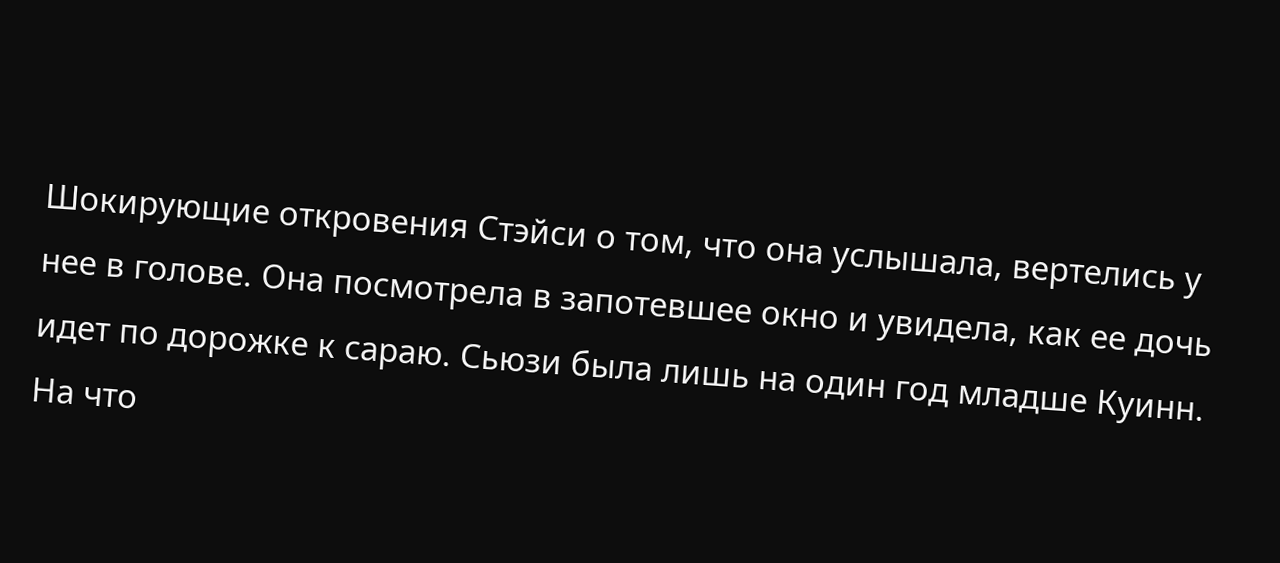Шокирующие откровения Стэйси о том, что она услышала, вертелись у нее в голове. Она посмотрела в запотевшее окно и увидела, как ее дочь идет по дорожке к сараю. Сьюзи была лишь на один год младше Куинн.
На что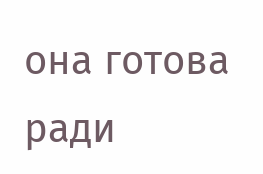она готова ради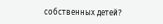собственных детей?